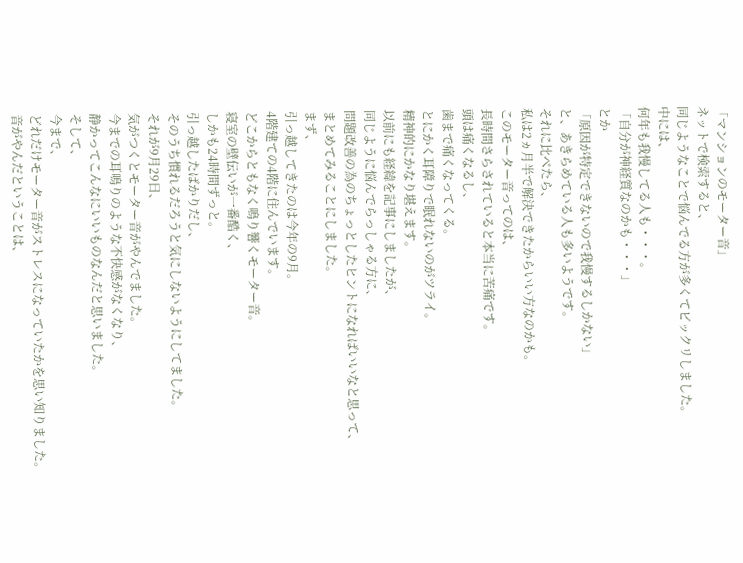「マンションのモーター音」
ネットで検索すると、
同じようなことで悩んでる方が多くてビックリしました。
中には、
何年も我慢してる人も・・・。
「自分が神経質なのかも・・・」
とか
「原因が特定できないので我慢するしかない」
と、あきらめている人も多いようです。
それに比べたら、
私は2ヵ月半で解決できたからいい方なのかも。
このモーター音ってのは、
長時間さらされていると本当に苦痛です。
頭は痛くなるし、
歯まで痛くなってくる。
とにかく耳障りで眠れないのがツライ。
精神的にかなり堪えます。
以前にも経緯を記事にしましたが、
同じように悩んでらっしゃる方に、
問題改善の為のちょっとしたヒントになればいいなと思って、
まとめてみることにしました。
まず、
引っ越してきたのは今年の9月。
4階建ての4階に住んでいます。
どこからともなく鳴り響くモーター音。
寝室の壁伝いが一番酷く、
しかも24時間ずっと。
引っ越したばかりだし、
そのうち慣れるだろうと気にしないようにしてました。
それが9月29日、
気がつくとモーター音がやんでました。
今までの耳鳴りのような不快感がなくなり、
静かってこんなにいいものなんだと思いました。
そして、
今まで、
どれだけモーター音がストレスになっていたかを思い知りました。
音がやんだということは、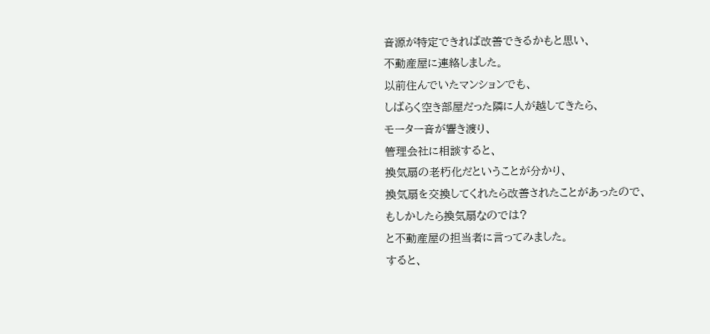音源が特定できれば改善できるかもと思い、
不動産屋に連絡しました。
以前住んでいたマンションでも、
しばらく空き部屋だった隣に人が越してきたら、
モーター音が響き渡り、
管理会社に相談すると、
換気扇の老朽化だということが分かり、
換気扇を交換してくれたら改善されたことがあったので、
もしかしたら換気扇なのでは?
と不動産屋の担当者に言ってみました。
すると、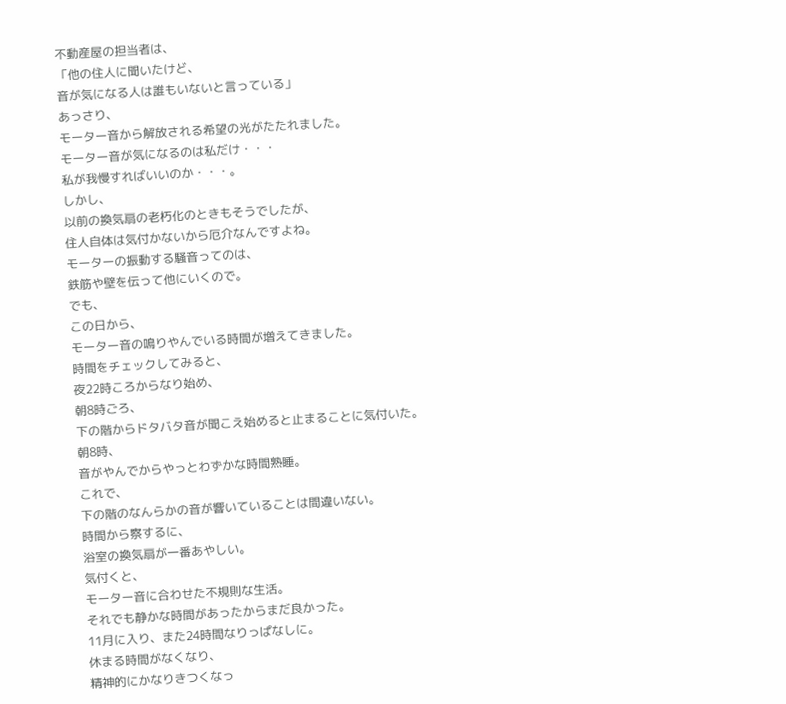不動産屋の担当者は、
「他の住人に聞いたけど、
音が気になる人は誰もいないと言っている」
あっさり、
モーター音から解放される希望の光がたたれました。
モーター音が気になるのは私だけ・・・
私が我慢すればいいのか・・・。
しかし、
以前の換気扇の老朽化のときもそうでしたが、
住人自体は気付かないから厄介なんですよね。
モーターの振動する騒音ってのは、
鉄筋や壁を伝って他にいくので。
でも、
この日から、
モーター音の鳴りやんでいる時間が増えてきました。
時間をチェックしてみると、
夜22時ころからなり始め、
朝8時ごろ、
下の階からドタバタ音が聞こえ始めると止まることに気付いた。
朝8時、
音がやんでからやっとわずかな時間熟睡。
これで、
下の階のなんらかの音が響いていることは間違いない。
時間から察するに、
浴室の換気扇が一番あやしい。
気付くと、
モーター音に合わせた不規則な生活。
それでも静かな時間があったからまだ良かった。
11月に入り、また24時間なりっぱなしに。
休まる時間がなくなり、
精神的にかなりきつくなっ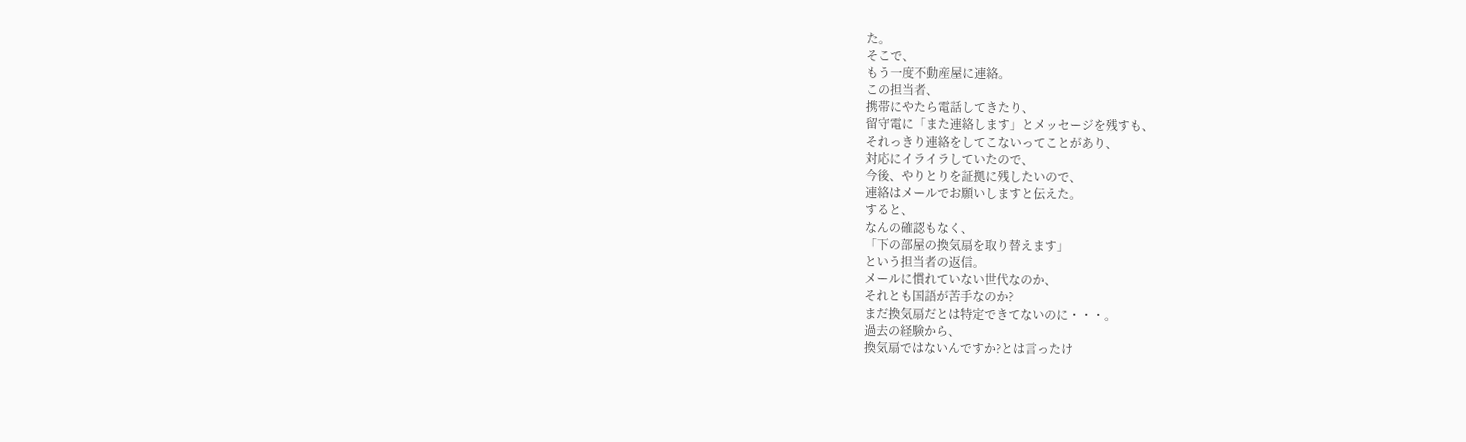た。
そこで、
もう一度不動産屋に連絡。
この担当者、
携帯にやたら電話してきたり、
留守電に「また連絡します」とメッセージを残すも、
それっきり連絡をしてこないってことがあり、
対応にイライラしていたので、
今後、やりとりを証拠に残したいので、
連絡はメールでお願いしますと伝えた。
すると、
なんの確認もなく、
「下の部屋の換気扇を取り替えます」
という担当者の返信。
メールに慣れていない世代なのか、
それとも国語が苦手なのか?
まだ換気扇だとは特定できてないのに・・・。
過去の経験から、
換気扇ではないんですか?とは言ったけ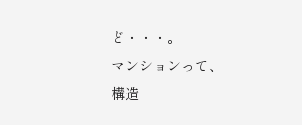ど・・・。
マンションって、
構造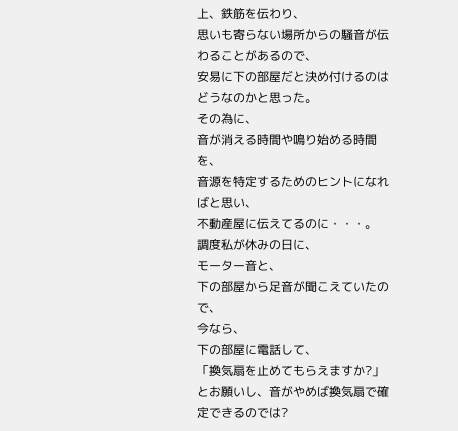上、鉄筋を伝わり、
思いも寄らない場所からの騒音が伝わることがあるので、
安易に下の部屋だと決め付けるのはどうなのかと思った。
その為に、
音が消える時間や鳴り始める時間を、
音源を特定するためのヒントになればと思い、
不動産屋に伝えてるのに・・・。
調度私が休みの日に、
モーター音と、
下の部屋から足音が聞こえていたので、
今なら、
下の部屋に電話して、
「換気扇を止めてもらえますか?」
とお願いし、音がやめば換気扇で確定できるのでは?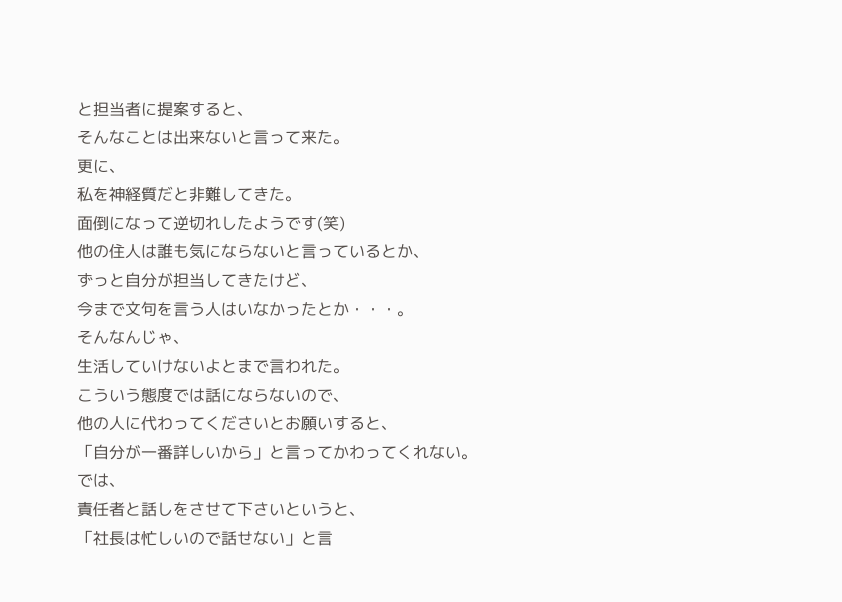と担当者に提案すると、
そんなことは出来ないと言って来た。
更に、
私を神経質だと非難してきた。
面倒になって逆切れしたようです(笑)
他の住人は誰も気にならないと言っているとか、
ずっと自分が担当してきたけど、
今まで文句を言う人はいなかったとか・・・。
そんなんじゃ、
生活していけないよとまで言われた。
こういう態度では話にならないので、
他の人に代わってくださいとお願いすると、
「自分が一番詳しいから」と言ってかわってくれない。
では、
責任者と話しをさせて下さいというと、
「社長は忙しいので話せない」と言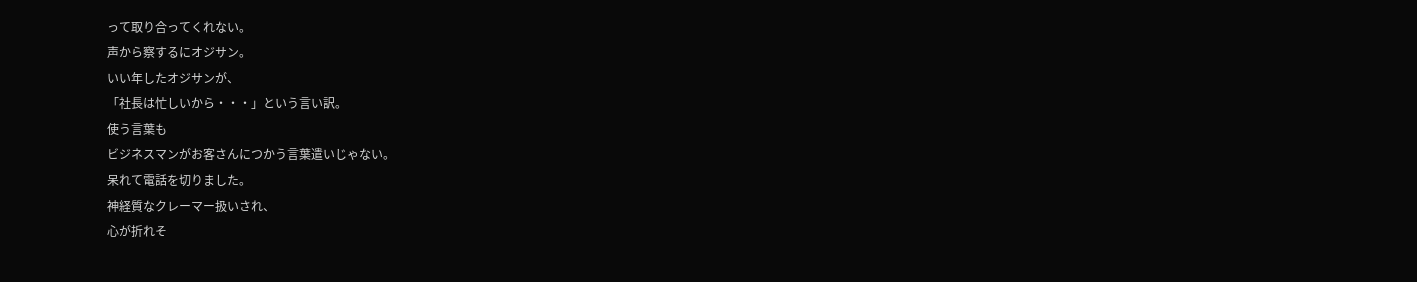って取り合ってくれない。
声から察するにオジサン。
いい年したオジサンが、
「社長は忙しいから・・・」という言い訳。
使う言葉も
ビジネスマンがお客さんにつかう言葉遣いじゃない。
呆れて電話を切りました。
神経質なクレーマー扱いされ、
心が折れそ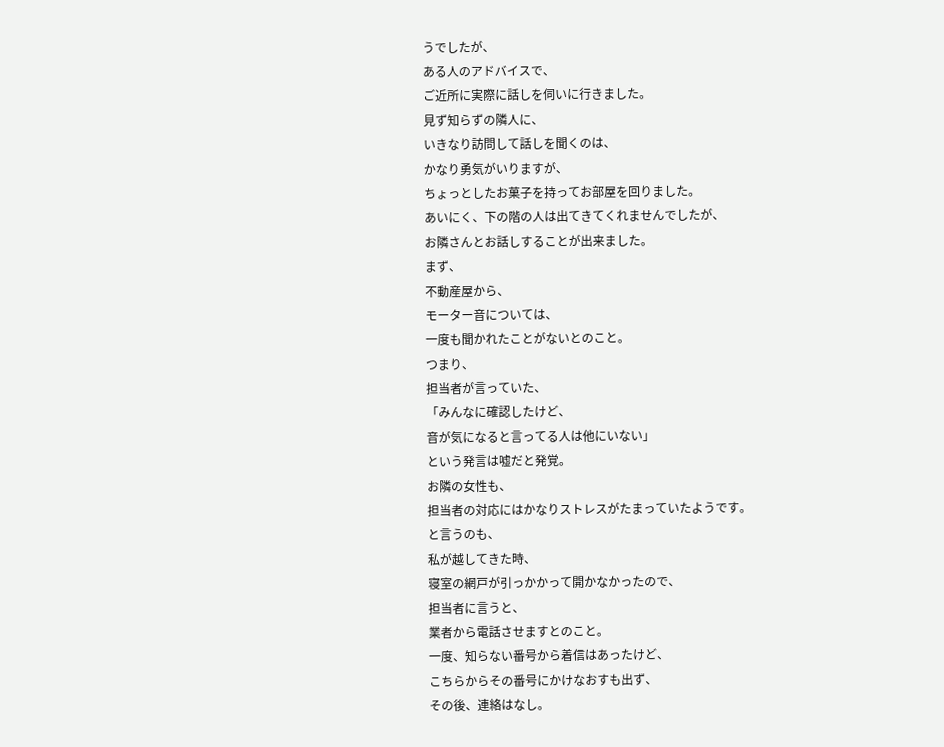うでしたが、
ある人のアドバイスで、
ご近所に実際に話しを伺いに行きました。
見ず知らずの隣人に、
いきなり訪問して話しを聞くのは、
かなり勇気がいりますが、
ちょっとしたお菓子を持ってお部屋を回りました。
あいにく、下の階の人は出てきてくれませんでしたが、
お隣さんとお話しすることが出来ました。
まず、
不動産屋から、
モーター音については、
一度も聞かれたことがないとのこと。
つまり、
担当者が言っていた、
「みんなに確認したけど、
音が気になると言ってる人は他にいない」
という発言は嘘だと発覚。
お隣の女性も、
担当者の対応にはかなりストレスがたまっていたようです。
と言うのも、
私が越してきた時、
寝室の網戸が引っかかって開かなかったので、
担当者に言うと、
業者から電話させますとのこと。
一度、知らない番号から着信はあったけど、
こちらからその番号にかけなおすも出ず、
その後、連絡はなし。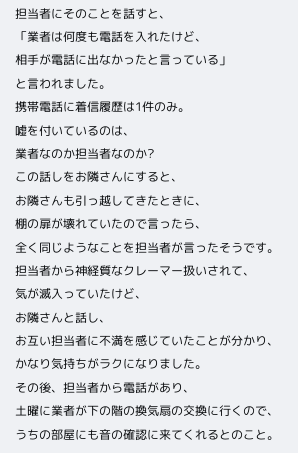担当者にそのことを話すと、
「業者は何度も電話を入れたけど、
相手が電話に出なかったと言っている」
と言われました。
携帯電話に着信履歴は1件のみ。
嘘を付いているのは、
業者なのか担当者なのか?
この話しをお隣さんにすると、
お隣さんも引っ越してきたときに、
棚の扉が壊れていたので言ったら、
全く同じようなことを担当者が言ったそうです。
担当者から神経質なクレーマー扱いされて、
気が滅入っていたけど、
お隣さんと話し、
お互い担当者に不満を感じていたことが分かり、
かなり気持ちがラクになりました。
その後、担当者から電話があり、
土曜に業者が下の階の換気扇の交換に行くので、
うちの部屋にも音の確認に来てくれるとのこと。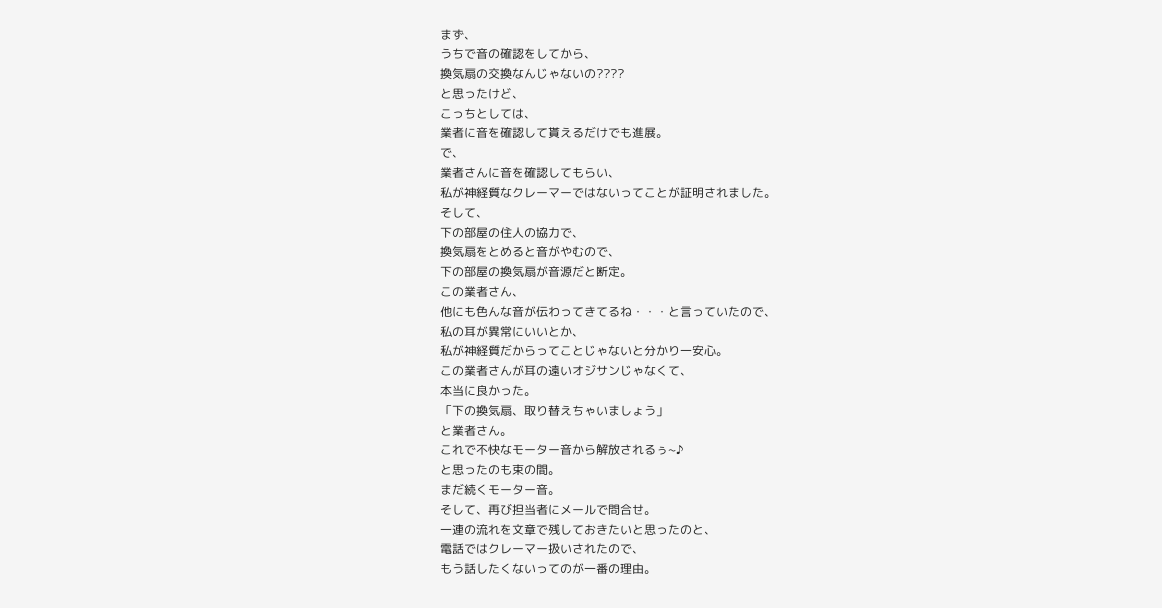まず、
うちで音の確認をしてから、
換気扇の交換なんじゃないの????
と思ったけど、
こっちとしては、
業者に音を確認して貰えるだけでも進展。
で、
業者さんに音を確認してもらい、
私が神経質なクレーマーではないってことが証明されました。
そして、
下の部屋の住人の協力で、
換気扇をとめると音がやむので、
下の部屋の換気扇が音源だと断定。
この業者さん、
他にも色んな音が伝わってきてるね・・・と言っていたので、
私の耳が異常にいいとか、
私が神経質だからってことじゃないと分かり一安心。
この業者さんが耳の遠いオジサンじゃなくて、
本当に良かった。
「下の換気扇、取り替えちゃいましょう」
と業者さん。
これで不快なモーター音から解放されるぅ~♪
と思ったのも束の間。
まだ続くモーター音。
そして、再び担当者にメールで問合せ。
一連の流れを文章で残しておきたいと思ったのと、
電話ではクレーマー扱いされたので、
もう話したくないってのが一番の理由。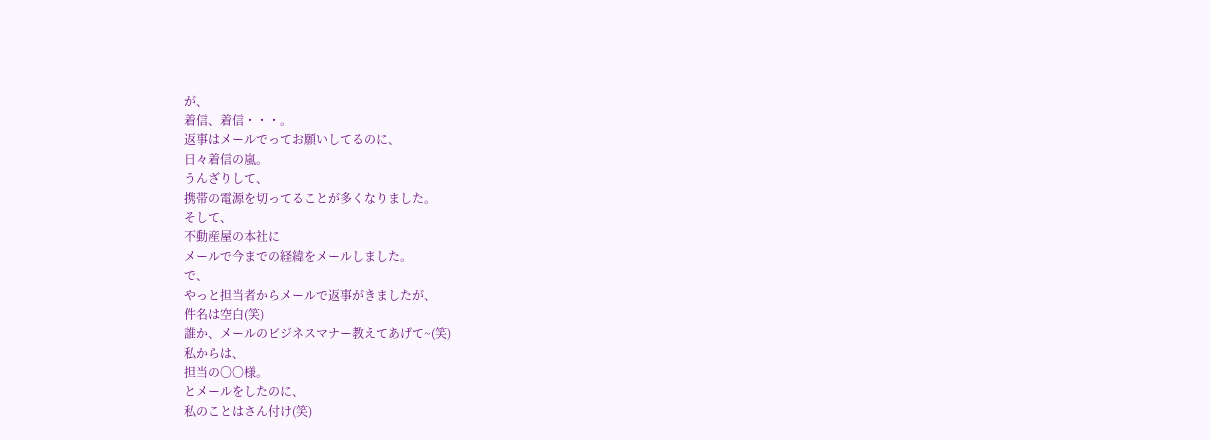が、
着信、着信・・・。
返事はメールでってお願いしてるのに、
日々着信の嵐。
うんざりして、
携帯の電源を切ってることが多くなりました。
そして、
不動産屋の本社に
メールで今までの経緯をメールしました。
で、
やっと担当者からメールで返事がきましたが、
件名は空白(笑)
誰か、メールのビジネスマナー教えてあげて~(笑)
私からは、
担当の〇〇様。
とメールをしたのに、
私のことはさん付け(笑)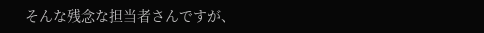そんな残念な担当者さんですが、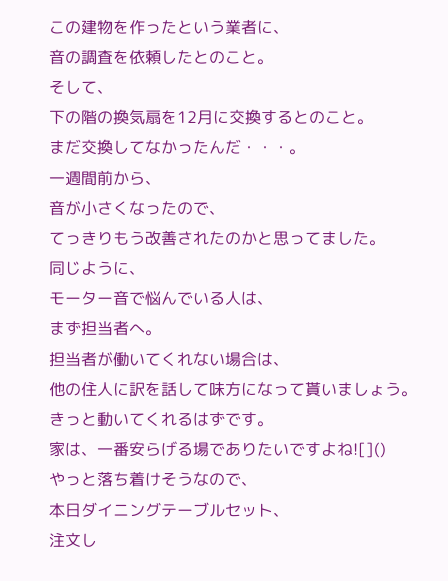この建物を作ったという業者に、
音の調査を依頼したとのこと。
そして、
下の階の換気扇を12月に交換するとのこと。
まだ交換してなかったんだ・・・。
一週間前から、
音が小さくなったので、
てっきりもう改善されたのかと思ってました。
同じように、
モーター音で悩んでいる人は、
まず担当者へ。
担当者が働いてくれない場合は、
他の住人に訳を話して味方になって貰いましょう。
きっと動いてくれるはずです。
家は、一番安らげる場でありたいですよね![]()
やっと落ち着けそうなので、
本日ダイニングテーブルセット、
注文し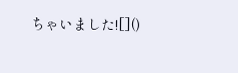ちゃいました![]()